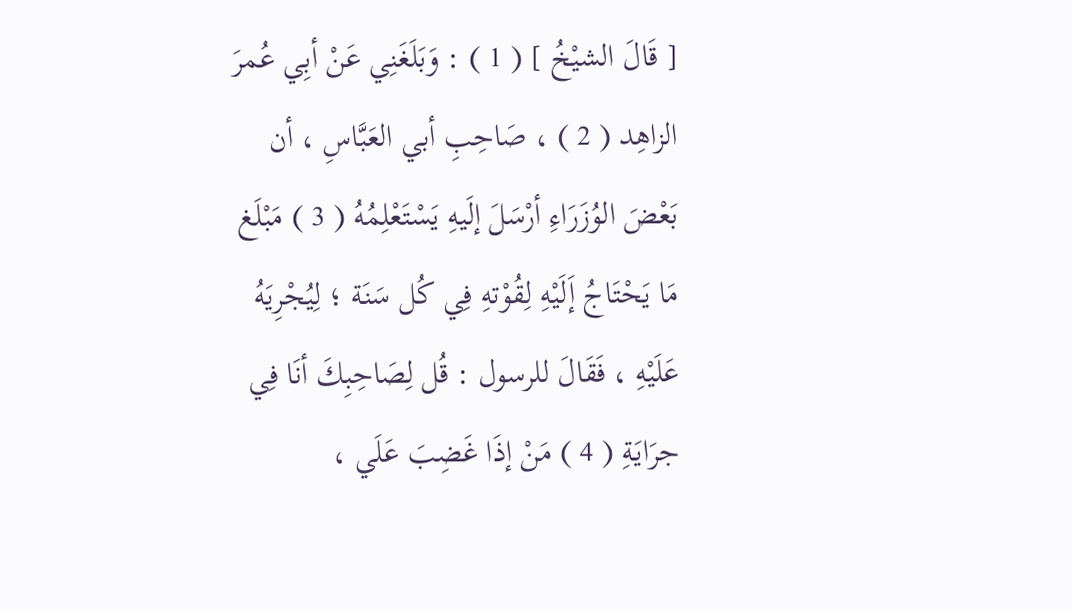[ قَالَ الشيْخُ ] ( 1 ) : وَبَلَغَنِي عَنْ أبِي عُمرَ الزاهِد ( 2 ) ، صَاحِبِ أبي العَبَّاسِ ، أن بَعْضَ الوُزَرَاءِ أرْسَلَ إلَيهِ يَسْتَعْلِمُهُ ( 3 ) مَبْلَغ مَا يَحْتَاجُ إَلَيْهِ لِقُوْتهِ فِي كُل سَنَة ؛ لِيُجْرِيَهُ عَلَيْهِ ، فَقَالَ للرسول : قُل لِصَاحِبِكَ أنَا فِي جرَايَةِ ( 4 ) مَنْ إذَا غَضِبَ عَلَي ،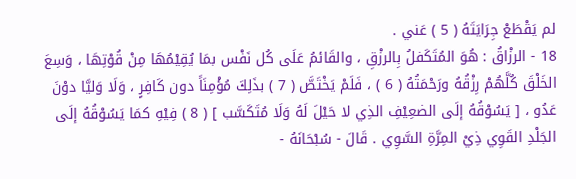لم يَقْطَعْ جِرَايَتَهُ ( 5 ) عَني .
18 - الرزْاقُ : هُوَ المُتَكَفلُ بِالرزْقِ ، والقَائمُ عَلَى كُل نَفْس بمَا يُقِيْمُهَا مِنْ قُوْتِهَا ، وَسِعَ الخَلْقَ كُلَّهُمْ رِزْقُهُ ورَحْمَتُهُ ( 6 ) ، فَلَمْ يَخْتَصَّ ( 7 ) بذَلِكَ مُؤْمِنَاً دون كَافِرٍ ، وَلَا وَليَّا دوْنَ عَدُو ، [ يَسُوْقُهُ إلَى الضعِيْفِ الذِي لا حَيْلَ لَهُ وَلَا مُتَكَسَّب ] ( 8 ) فِيْهِ كمَا يَسُوْقُهُ إلَى الجَلْدِ القَوِي ذِيْ المِرَّةِ السَّوِي . قَالَ - سُبْحَانَهُ -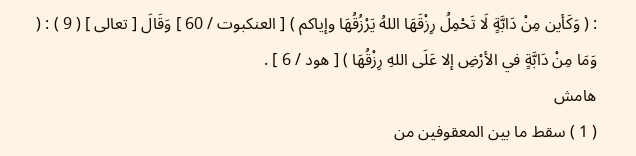: ( وَكَأين مِنْ دَابَّةٍ لَا تَحْمِلُ رِزْقَهَا اللهُ يَرْزُقُهَا وإياكم ) [ العنكبوت / 60 ] وَقَالَ [ تعالى ] ( 9 ) : ( وَمَا مِنْ دَابَّةٍ في الأرْضِ إلا عَلَى اللهِ رِزْقُهَا ) [ هود / 6 ] .
هامش
( 1 ) سقط ما بين المعقوفين من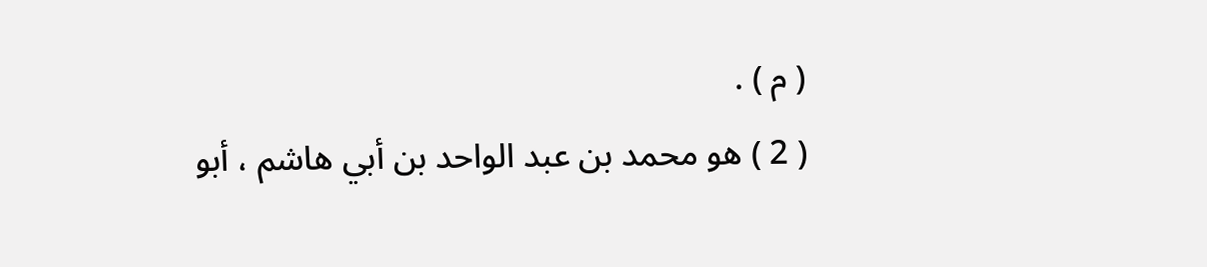( م ) .
( 2 ) هو محمد بن عبد الواحد بن أبي هاشم ، أبو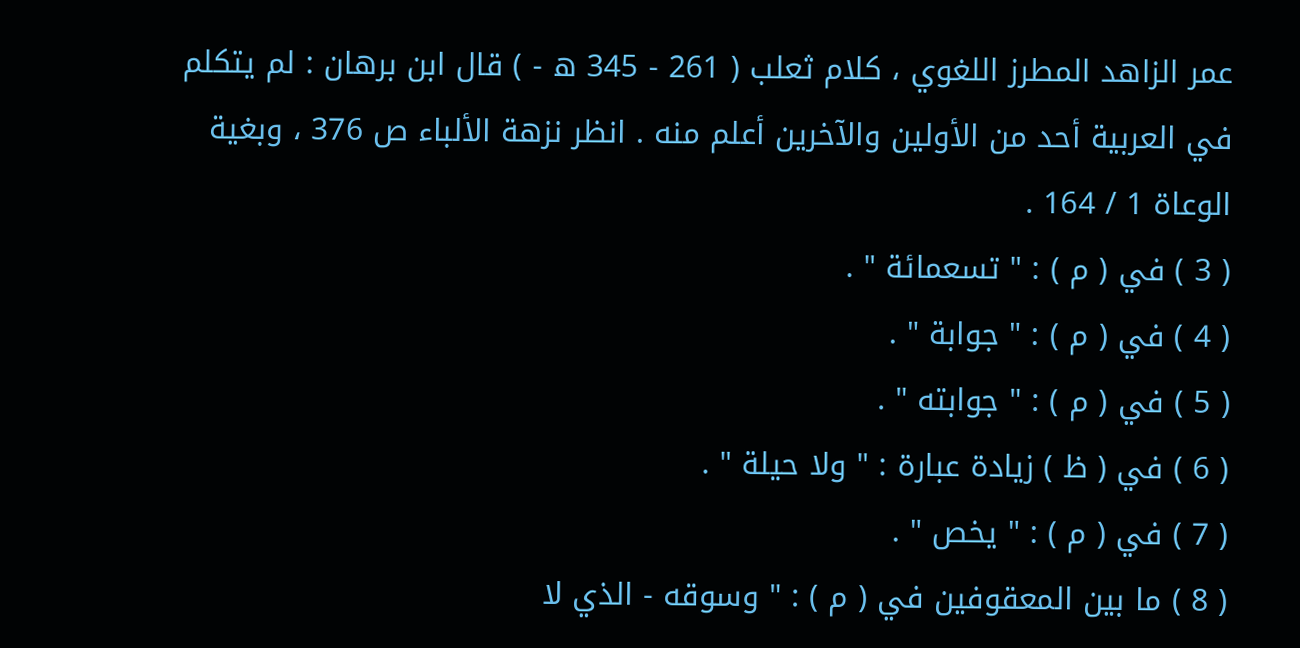عمر الزاهد المطرز اللغوي ، كلام ثعلب ( 261 - 345 ه - ) قال ابن برهان : لم يتكلم في العربية أحد من الأولين والآخرين أعلم منه . انظر نزهة الألباء ص 376 ، وبغية الوعاة 1 / 164 .
( 3 ) في ( م ) : " تسعمائة " .
( 4 ) في ( م ) : " جوابة " .
( 5 ) في ( م ) : " جوابته " .
( 6 ) في ( ظ ) زيادة عبارة : " ولا حيلة " .
( 7 ) في ( م ) : " يخص " .
( 8 ) ما بين المعقوفين في ( م ) : " وسوقه - الذي لا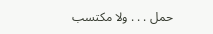حمل . . . ولا مكتسب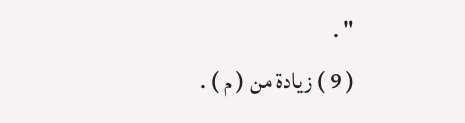" .
( 9 ) زيادة من ( م ) .